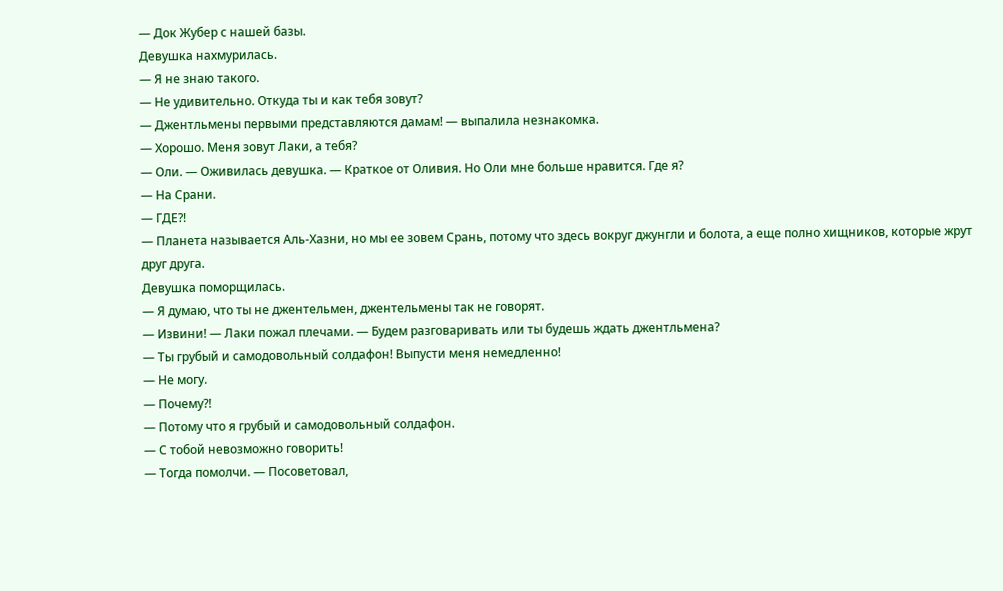— Док Жубер с нашей базы.
Девушка нахмурилась.
— Я не знаю такого.
— Не удивительно. Откуда ты и как тебя зовут?
— Джентльмены первыми представляются дамам! — выпалила незнакомка.
— Хорошо. Меня зовут Лаки, а тебя?
— Оли. — Оживилась девушка. — Краткое от Оливия. Но Оли мне больше нравится. Где я?
— На Срани.
— ГДЕ?!
— Планета называется Аль-Хазни, но мы ее зовем Срань, потому что здесь вокруг джунгли и болота, а еще полно хищников, которые жрут друг друга.
Девушка поморщилась.
— Я думаю, что ты не джентельмен, джентельмены так не говорят.
— Извини! — Лаки пожал плечами. — Будем разговаривать или ты будешь ждать джентльмена?
— Ты грубый и самодовольный солдафон! Выпусти меня немедленно!
— Не могу.
— Почему?!
— Потому что я грубый и самодовольный солдафон.
— С тобой невозможно говорить!
— Тогда помолчи. — Посоветовал,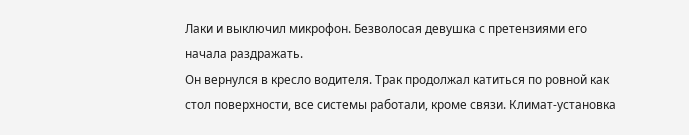Лаки и выключил микрофон. Безволосая девушка с претензиями его начала раздражать.
Он вернулся в кресло водителя. Трак продолжал катиться по ровной как стол поверхности, все системы работали, кроме связи. Климат-установка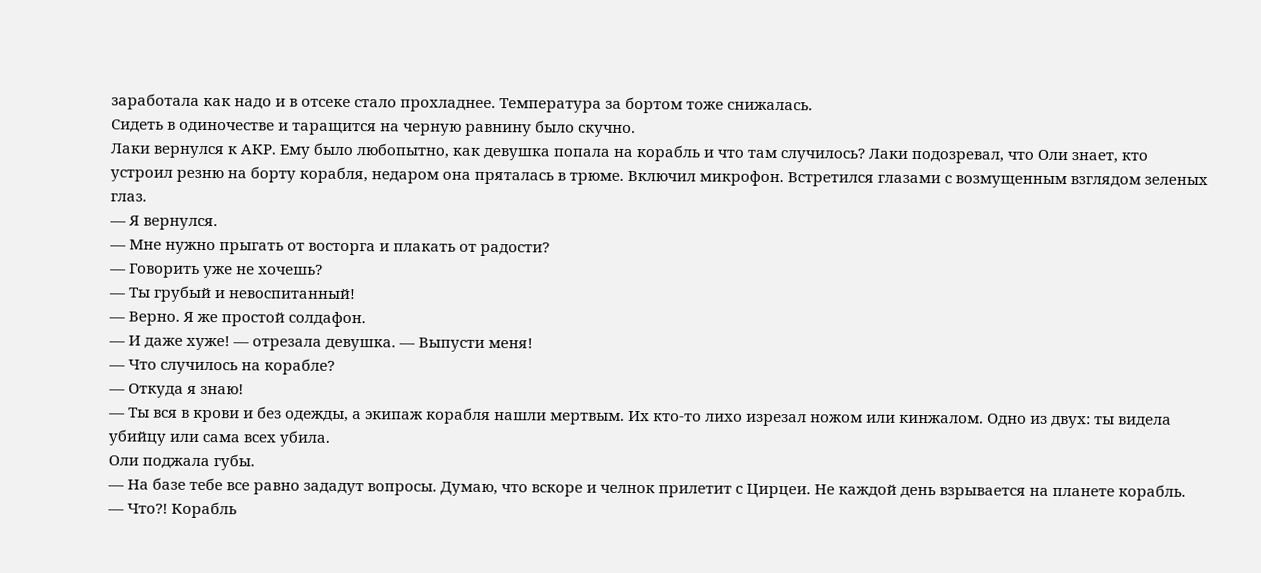заработала как надо и в отсеке стало прохладнее. Температура за бортом тоже снижалась.
Сидеть в одиночестве и таращится на черную равнину было скучно.
Лаки вернулся к АКР. Ему было любопытно, как девушка попала на корабль и что там случилось? Лаки подозревал, что Оли знает, кто устроил резню на борту корабля, недаром она пряталась в трюме. Включил микрофон. Встретился глазами с возмущенным взглядом зеленых глаз.
— Я вернулся.
— Мне нужно прыгать от восторга и плакать от радости?
— Говорить уже не хочешь?
— Ты грубый и невоспитанный!
— Верно. Я же простой солдафон.
— И даже хуже! — отрезала девушка. — Выпусти меня!
— Что случилось на корабле?
— Откуда я знаю!
— Ты вся в крови и без одежды, а экипаж корабля нашли мертвым. Их кто-то лихо изрезал ножом или кинжалом. Одно из двух: ты видела убийцу или сама всех убила.
Оли поджала губы.
— На базе тебе все равно зададут вопросы. Думаю, что вскоре и челнок прилетит с Цирцеи. Не каждой день взрывается на планете корабль.
— Что?! Корабль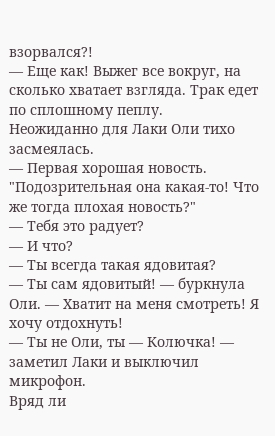взорвался?!
— Еще как! Выжег все вокруг, на сколько хватает взгляда. Трак едет по сплошному пеплу.
Неожиданно для Лаки Оли тихо засмеялась.
— Первая хорошая новость.
"Подозрительная она какая-то! Что же тогда плохая новость?"
— Тебя это радует?
— И что?
— Ты всегда такая ядовитая?
— Ты сам ядовитый! — буркнула Оли. — Хватит на меня смотреть! Я хочу отдохнуть!
— Ты не Оли, ты — Колючка! — заметил Лаки и выключил микрофон.
Вряд ли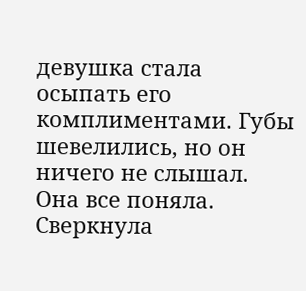девушка стала осыпать его комплиментами. Губы шевелились, но он ничего не слышал. Она все поняла. Сверкнула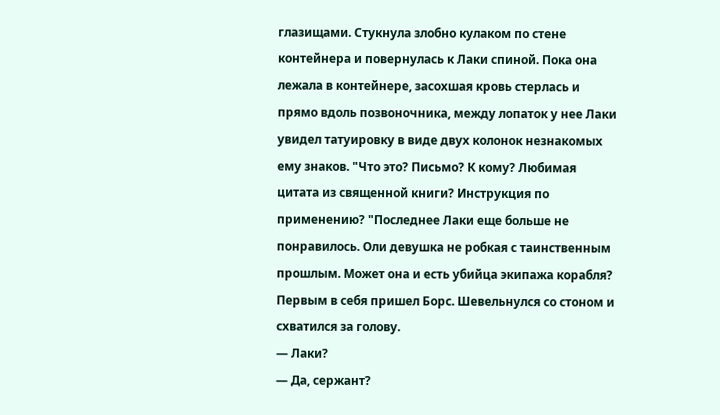глазищами. Стукнула злобно кулаком по стене контейнера и повернулась к Лаки спиной. Пока она лежала в контейнере, засохшая кровь стерлась и прямо вдоль позвоночника, между лопаток у нее Лаки увидел татуировку в виде двух колонок незнакомых ему знаков. "Что это? Письмо? К кому? Любимая цитата из священной книги? Инструкция по применению? "Последнее Лаки еще больше не понравилось. Оли девушка не робкая с таинственным прошлым. Может она и есть убийца экипажа корабля?
Первым в себя пришел Борс. Шевельнулся со стоном и схватился за голову.
— Лаки?
— Да, сержант?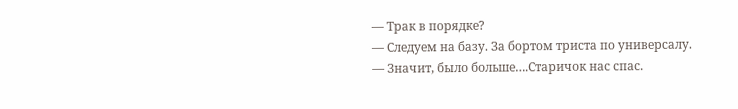— Трак в порядке?
— Следуем на базу. За бортом триста по универсалу.
— Значит, было больше….Старичок нас спас.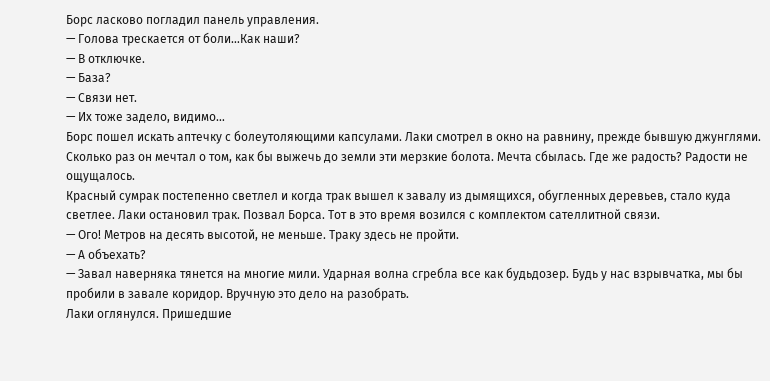Борс ласково погладил панель управления.
— Голова трескается от боли…Как наши?
— В отключке.
— База?
— Связи нет.
— Их тоже задело, видимо…
Борс пошел искать аптечку с болеутоляющими капсулами. Лаки смотрел в окно на равнину, прежде бывшую джунглями. Сколько раз он мечтал о том, как бы выжечь до земли эти мерзкие болота. Мечта сбылась. Где же радость? Радости не ощущалось.
Красный сумрак постепенно светлел и когда трак вышел к завалу из дымящихся, обугленных деревьев, стало куда светлее. Лаки остановил трак. Позвал Борса. Тот в это время возился с комплектом сателлитной связи.
— Ого! Метров на десять высотой, не меньше. Траку здесь не пройти.
— А объехать?
— Завал наверняка тянется на многие мили. Ударная волна сгребла все как будьдозер. Будь у нас взрывчатка, мы бы пробили в завале коридор. Вручную это дело на разобрать.
Лаки оглянулся. Пришедшие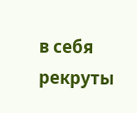в себя рекруты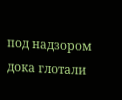под надзором дока глотали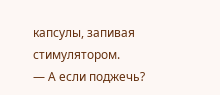капсулы, запивая стимулятором.
— А если поджечь?